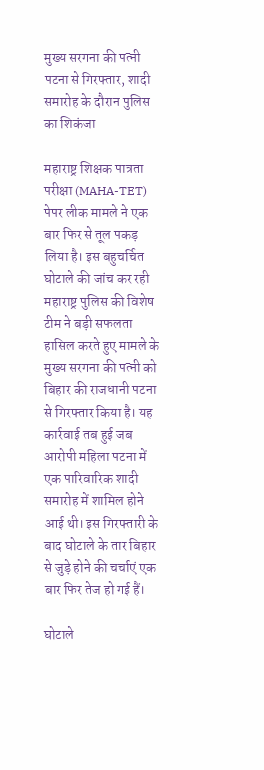मुख्य सरगना की पत्नी पटना से गिरफ्तार, शादी समारोह के दौरान पुलिस का शिकंजा

महाराष्ट्र शिक्षक पात्रता परीक्षा (MAHA-TET) पेपर लीक मामले ने एक बार फिर से तूल पकड़ लिया है। इस बहुचर्चित घोटाले की जांच कर रही महाराष्ट्र पुलिस की विशेष टीम ने बड़ी सफलता हासिल करते हुए मामले के मुख्य सरगना की पत्नी को बिहार की राजधानी पटना से गिरफ्तार किया है। यह कार्रवाई तब हुई जब आरोपी महिला पटना में एक पारिवारिक शादी समारोह में शामिल होने आई थी। इस गिरफ्तारी के बाद घोटाले के तार बिहार से जुड़े होने की चर्चाएं एक बार फिर तेज हो गई हैं।

घोटाले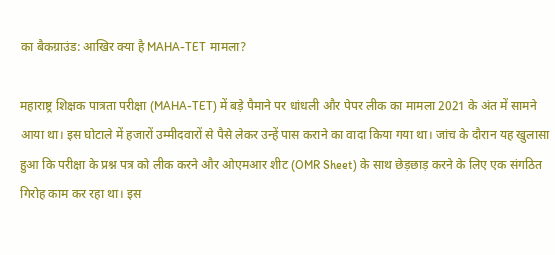का बैकग्राउंड: आखिर क्या है MAHA-TET मामला?

महाराष्ट्र शिक्षक पात्रता परीक्षा (MAHA-TET) में बड़े पैमाने पर धांधली और पेपर लीक का मामला 2021 के अंत में सामने आया था। इस घोटाले में हजारों उम्मीदवारों से पैसे लेकर उन्हें पास कराने का वादा किया गया था। जांच के दौरान यह खुलासा हुआ कि परीक्षा के प्रश्न पत्र को लीक करने और ओएमआर शीट (OMR Sheet) के साथ छेड़छाड़ करने के लिए एक संगठित गिरोह काम कर रहा था। इस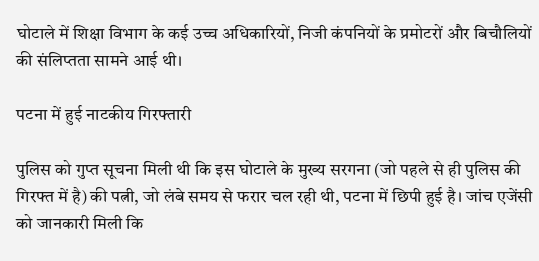घोटाले में शिक्षा विभाग के कई उच्च अधिकारियों, निजी कंपनियों के प्रमोटरों और बिचौलियों की संलिप्तता सामने आई थी।

पटना में हुई नाटकीय गिरफ्तारी

पुलिस को गुप्त सूचना मिली थी कि इस घोटाले के मुख्य सरगना (जो पहले से ही पुलिस की गिरफ्त में है) की पत्नी, जो लंबे समय से फरार चल रही थी, पटना में छिपी हुई है। जांच एजेंसी को जानकारी मिली कि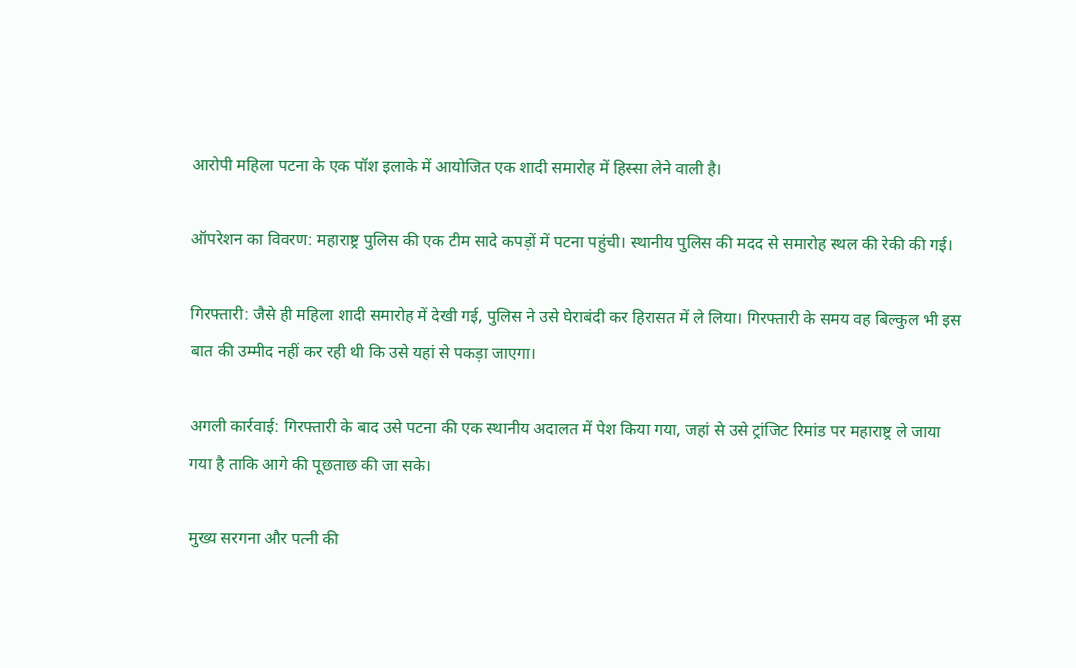आरोपी महिला पटना के एक पॉश इलाके में आयोजित एक शादी समारोह में हिस्सा लेने वाली है।

ऑपरेशन का विवरण: महाराष्ट्र पुलिस की एक टीम सादे कपड़ों में पटना पहुंची। स्थानीय पुलिस की मदद से समारोह स्थल की रेकी की गई।

गिरफ्तारी: जैसे ही महिला शादी समारोह में देखी गई, पुलिस ने उसे घेराबंदी कर हिरासत में ले लिया। गिरफ्तारी के समय वह बिल्कुल भी इस बात की उम्मीद नहीं कर रही थी कि उसे यहां से पकड़ा जाएगा।

अगली कार्रवाई: गिरफ्तारी के बाद उसे पटना की एक स्थानीय अदालत में पेश किया गया, जहां से उसे ट्रांजिट रिमांड पर महाराष्ट्र ले जाया गया है ताकि आगे की पूछताछ की जा सके।

मुख्य सरगना और पत्नी की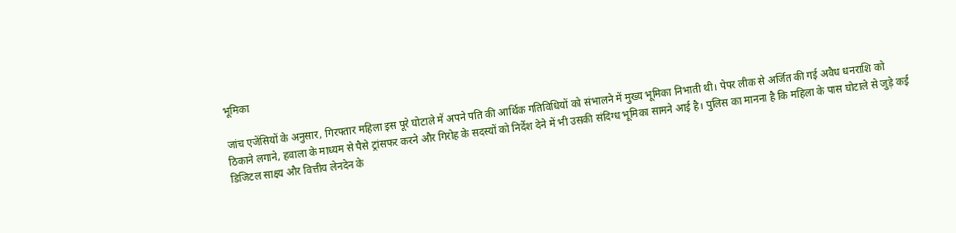भूमिका

जांच एजेंसियों के अनुसार, गिरफ्तार महिला इस पूरे घोटाले में अपने पति की आर्थिक गतिविधियों को संभालने में मुख्य भूमिका निभाती थी। पेपर लीक से अर्जित की गई अवैध धनराशि को ठिकाने लगाने, हवाला के माध्यम से पैसे ट्रांसफर करने और गिरोह के सदस्यों को निर्देश देने में भी उसकी संदिग्ध भूमिका सामने आई है। पुलिस का मानना है कि महिला के पास घोटाले से जुड़े कई डिजिटल साक्ष्य और वित्तीय लेनदेन के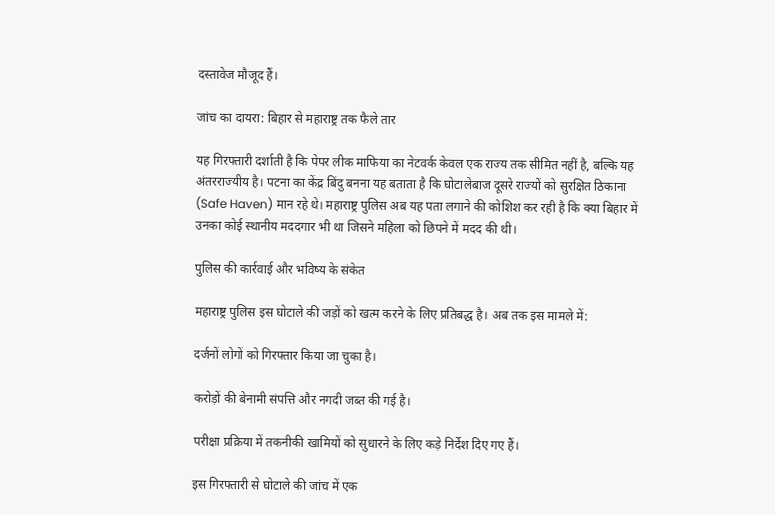दस्तावेज मौजूद हैं।

जांच का दायरा: बिहार से महाराष्ट्र तक फैले तार

यह गिरफ्तारी दर्शाती है कि पेपर लीक माफिया का नेटवर्क केवल एक राज्य तक सीमित नहीं है, बल्कि यह अंतरराज्यीय है। पटना का केंद्र बिंदु बनना यह बताता है कि घोटालेबाज दूसरे राज्यों को सुरक्षित ठिकाना (Safe Haven) मान रहे थे। महाराष्ट्र पुलिस अब यह पता लगाने की कोशिश कर रही है कि क्या बिहार में उनका कोई स्थानीय मददगार भी था जिसने महिला को छिपने में मदद की थी।

पुलिस की कार्रवाई और भविष्य के संकेत

महाराष्ट्र पुलिस इस घोटाले की जड़ों को खत्म करने के लिए प्रतिबद्ध है। अब तक इस मामले में:

दर्जनों लोगों को गिरफ्तार किया जा चुका है।

करोड़ों की बेनामी संपत्ति और नगदी जब्त की गई है।

परीक्षा प्रक्रिया में तकनीकी खामियों को सुधारने के लिए कड़े निर्देश दिए गए हैं।

इस गिरफ्तारी से घोटाले की जांच में एक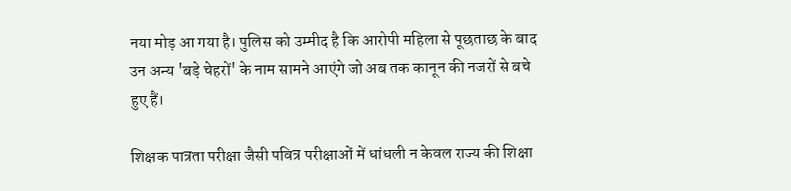नया मोड़ आ गया है। पुलिस को उम्मीद है कि आरोपी महिला से पूछताछ के बाद उन अन्य 'बड़े चेहरों' के नाम सामने आएंगे जो अब तक कानून की नजरों से बचे हुए हैं।

शिक्षक पात्रता परीक्षा जैसी पवित्र परीक्षाओं में धांधली न केवल राज्य की शिक्षा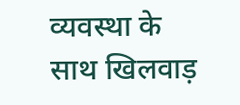व्यवस्था के साथ खिलवाड़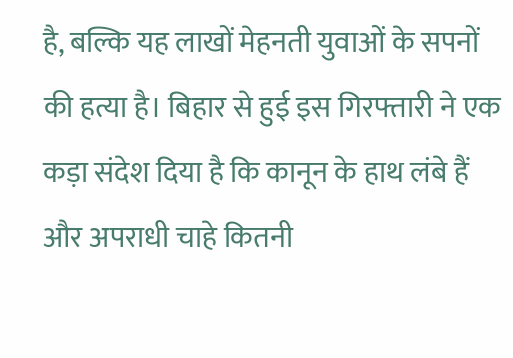है, बल्कि यह लाखों मेहनती युवाओं के सपनों की हत्या है। बिहार से हुई इस गिरफ्तारी ने एक कड़ा संदेश दिया है कि कानून के हाथ लंबे हैं और अपराधी चाहे कितनी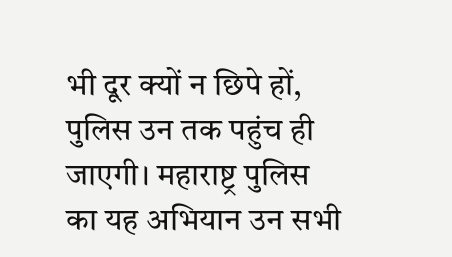भी दूर क्यों न छिपे हों, पुलिस उन तक पहुंच ही जाएगी। महाराष्ट्र पुलिस का यह अभियान उन सभी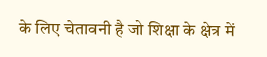के लिए चेतावनी है जो शिक्षा के क्षेत्र में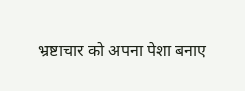भ्रष्टाचार को अपना पेशा बनाए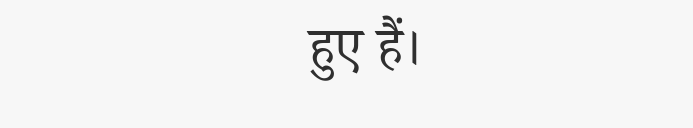हुए हैं।